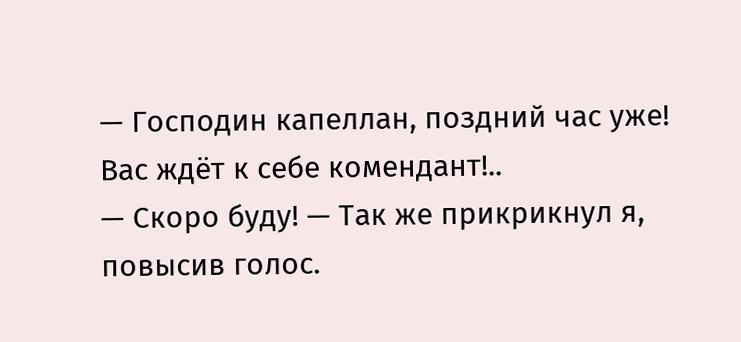— Господин капеллан, поздний час уже! Вас ждёт к себе комендант!..
— Скоро буду! — Так же прикрикнул я, повысив голос.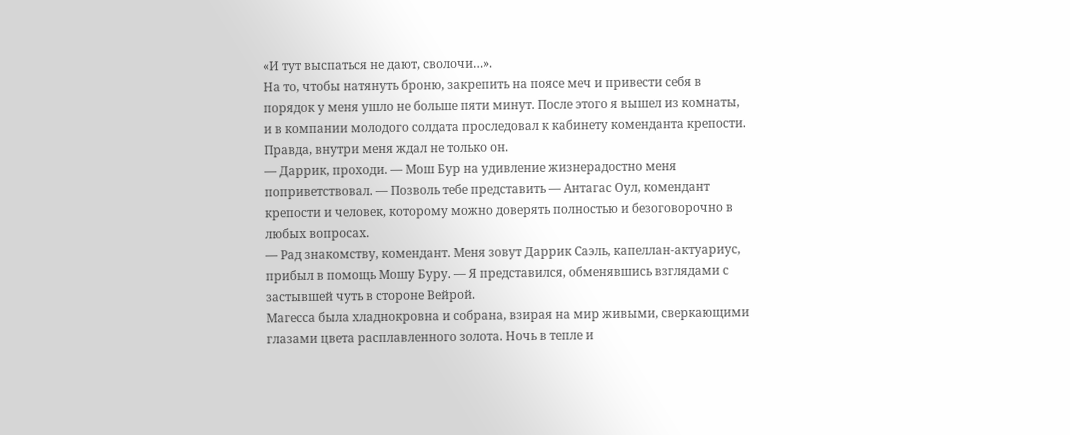«И тут выспаться не дают, сволочи…».
На то, чтобы натянуть броню, закрепить на поясе меч и привести себя в порядок у меня ушло не больше пяти минут. После этого я вышел из комнаты, и в компании молодого солдата проследовал к кабинету коменданта крепости.
Правда, внутри меня ждал не только он.
— Даррик, проходи. — Мош Бур на удивление жизнерадостно меня поприветствовал. — Позволь тебе представить — Антагас Оул, комендант крепости и человек, которому можно доверять полностью и безоговорочно в любых вопросах.
— Рад знакомству, комендант. Меня зовут Даррик Саэль, капеллан-актуариус, прибыл в помощь Мошу Буру. — Я представился, обменявшись взглядами с застывшей чуть в стороне Вейрой.
Магесса была хладнокровна и собрана, взирая на мир живыми, сверкающими глазами цвета расплавленного золота. Ночь в тепле и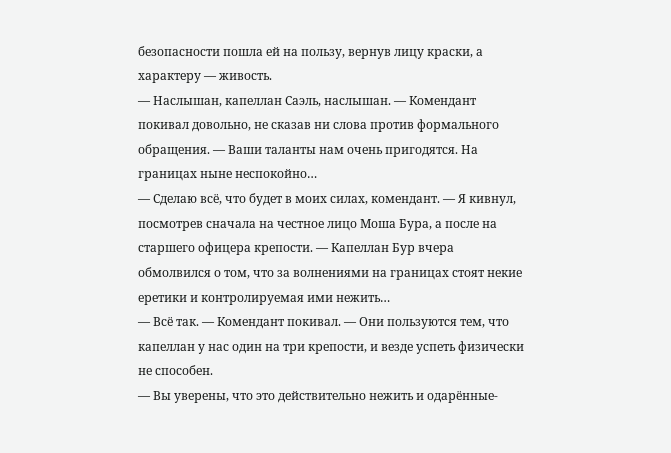безопасности пошла ей на пользу, вернув лицу краски, а характеру — живость.
— Наслышан, капеллан Саэль, наслышан. — Комендант покивал довольно, не сказав ни слова против формального обращения. — Ваши таланты нам очень пригодятся. На границах ныне неспокойно…
— Сделаю всё, что будет в моих силах, комендант. — Я кивнул, посмотрев сначала на честное лицо Моша Бура, а после на старшего офицера крепости. — Капеллан Бур вчера обмолвился о том, что за волнениями на границах стоят некие еретики и контролируемая ими нежить…
— Всё так. — Комендант покивал. — Они пользуются тем, что капеллан у нас один на три крепости, и везде успеть физически не способен.
— Вы уверены, что это действительно нежить и одарённые-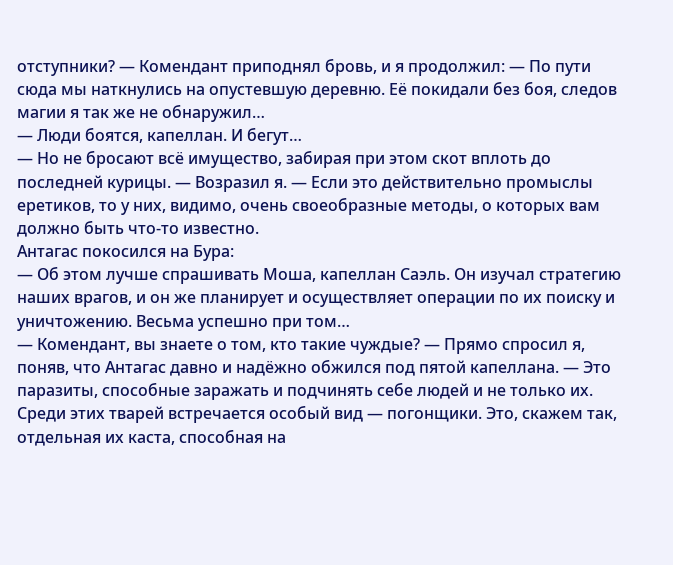отступники? — Комендант приподнял бровь, и я продолжил: — По пути сюда мы наткнулись на опустевшую деревню. Её покидали без боя, следов магии я так же не обнаружил…
— Люди боятся, капеллан. И бегут…
— Но не бросают всё имущество, забирая при этом скот вплоть до последней курицы. — Возразил я. — Если это действительно промыслы еретиков, то у них, видимо, очень своеобразные методы, о которых вам должно быть что-то известно.
Антагас покосился на Бура:
— Об этом лучше спрашивать Моша, капеллан Саэль. Он изучал стратегию наших врагов, и он же планирует и осуществляет операции по их поиску и уничтожению. Весьма успешно при том…
— Комендант, вы знаете о том, кто такие чуждые? — Прямо спросил я, поняв, что Антагас давно и надёжно обжился под пятой капеллана. — Это паразиты, способные заражать и подчинять себе людей и не только их. Среди этих тварей встречается особый вид — погонщики. Это, скажем так, отдельная их каста, способная на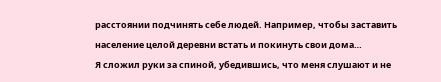расстоянии подчинять себе людей. Например, чтобы заставить население целой деревни встать и покинуть свои дома…
Я сложил руки за спиной, убедившись, что меня слушают и не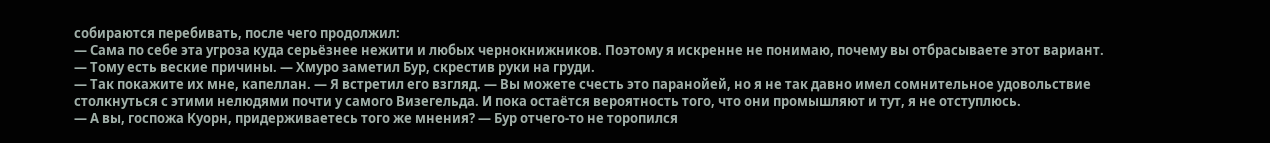собираются перебивать, после чего продолжил:
— Сама по себе эта угроза куда серьёзнее нежити и любых чернокнижников. Поэтому я искренне не понимаю, почему вы отбрасываете этот вариант.
— Тому есть веские причины. — Хмуро заметил Бур, скрестив руки на груди.
— Так покажите их мне, капеллан. — Я встретил его взгляд. — Вы можете счесть это паранойей, но я не так давно имел сомнительное удовольствие столкнуться с этими нелюдями почти у самого Визегельда. И пока остаётся вероятность того, что они промышляют и тут, я не отступлюсь.
— А вы, госпожа Куорн, придерживаетесь того же мнения? — Бур отчего-то не торопился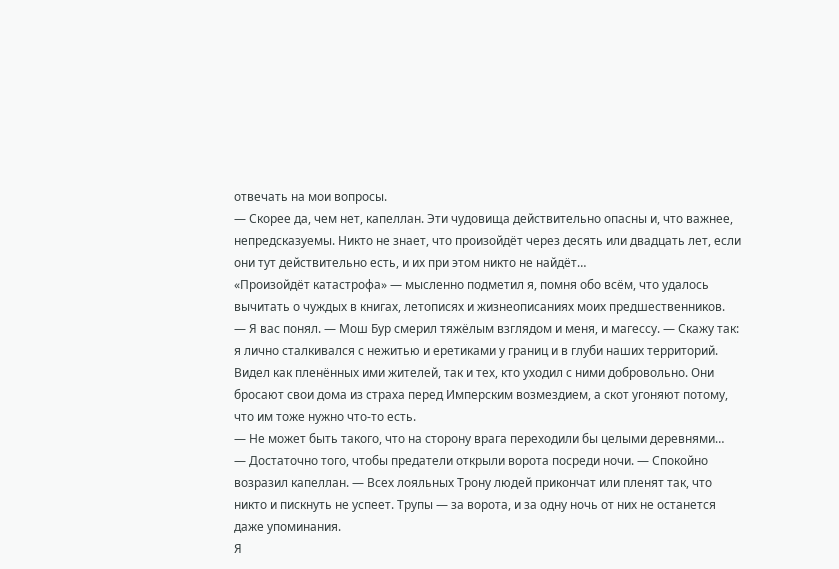отвечать на мои вопросы.
— Скорее да, чем нет, капеллан. Эти чудовища действительно опасны и, что важнее, непредсказуемы. Никто не знает, что произойдёт через десять или двадцать лет, если они тут действительно есть, и их при этом никто не найдёт…
«Произойдёт катастрофа» — мысленно подметил я, помня обо всём, что удалось вычитать о чуждых в книгах, летописях и жизнеописаниях моих предшественников.
— Я вас понял. — Мош Бур смерил тяжёлым взглядом и меня, и магессу. — Скажу так: я лично сталкивался с нежитью и еретиками у границ и в глуби наших территорий. Видел как пленённых ими жителей, так и тех, кто уходил с ними добровольно. Они бросают свои дома из страха перед Имперским возмездием, а скот угоняют потому, что им тоже нужно что-то есть.
— Не может быть такого, что на сторону врага переходили бы целыми деревнями…
— Достаточно того, чтобы предатели открыли ворота посреди ночи. — Спокойно возразил капеллан. — Всех лояльных Трону людей прикончат или пленят так, что никто и пискнуть не успеет. Трупы — за ворота, и за одну ночь от них не останется даже упоминания.
Я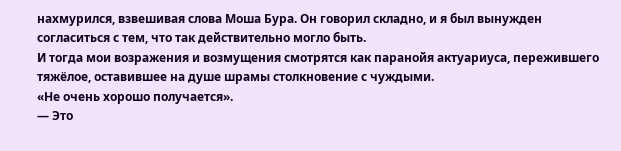нахмурился, взвешивая слова Моша Бура. Он говорил складно, и я был вынужден согласиться с тем, что так действительно могло быть.
И тогда мои возражения и возмущения смотрятся как паранойя актуариуса, пережившего тяжёлое, оставившее на душе шрамы столкновение с чуждыми.
«Не очень хорошо получается».
— Это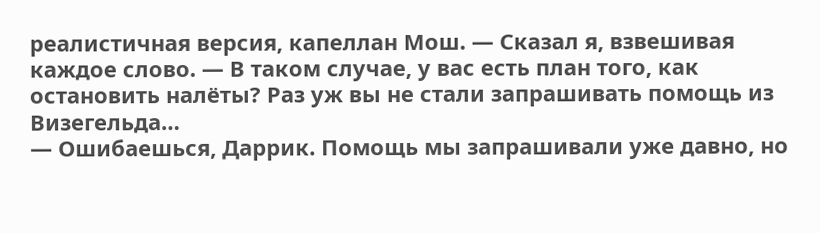реалистичная версия, капеллан Мош. — Сказал я, взвешивая каждое слово. — В таком случае, у вас есть план того, как остановить налёты? Раз уж вы не стали запрашивать помощь из Визегельда…
— Ошибаешься, Даррик. Помощь мы запрашивали уже давно, но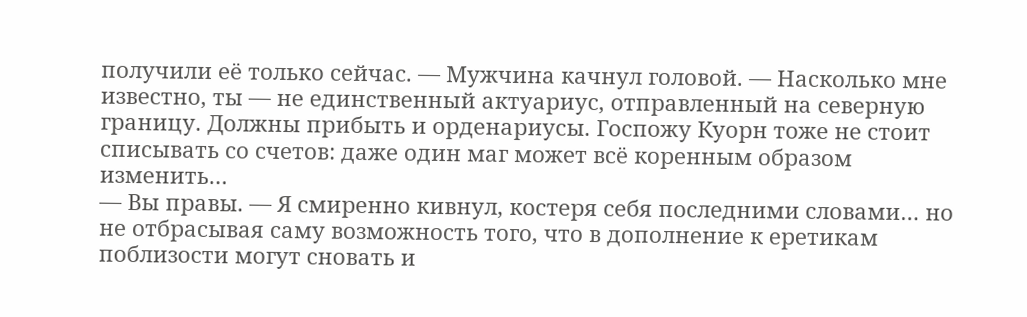получили её только сейчас. — Мужчина качнул головой. — Насколько мне известно, ты — не единственный актуариус, отправленный на северную границу. Должны прибыть и орденариусы. Госпожу Куорн тоже не стоит списывать со счетов: даже один маг может всё коренным образом изменить…
— Вы правы. — Я смиренно кивнул, костеря себя последними словами… но не отбрасывая саму возможность того, что в дополнение к еретикам поблизости могут сновать и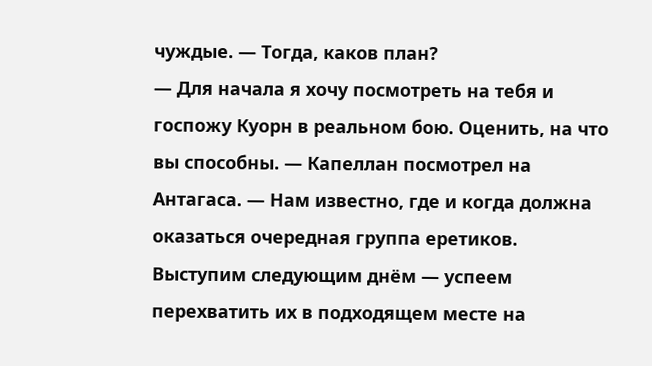чуждые. — Тогда, каков план?
— Для начала я хочу посмотреть на тебя и госпожу Куорн в реальном бою. Оценить, на что вы способны. — Капеллан посмотрел на Антагаса. — Нам известно, где и когда должна оказаться очередная группа еретиков. Выступим следующим днём — успеем перехватить их в подходящем месте на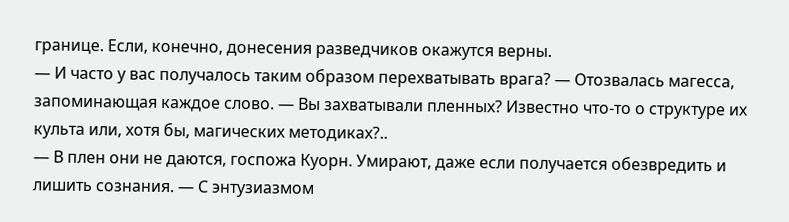границе. Если, конечно, донесения разведчиков окажутся верны.
— И часто у вас получалось таким образом перехватывать врага? — Отозвалась магесса, запоминающая каждое слово. — Вы захватывали пленных? Известно что-то о структуре их культа или, хотя бы, магических методиках?..
— В плен они не даются, госпожа Куорн. Умирают, даже если получается обезвредить и лишить сознания. — С энтузиазмом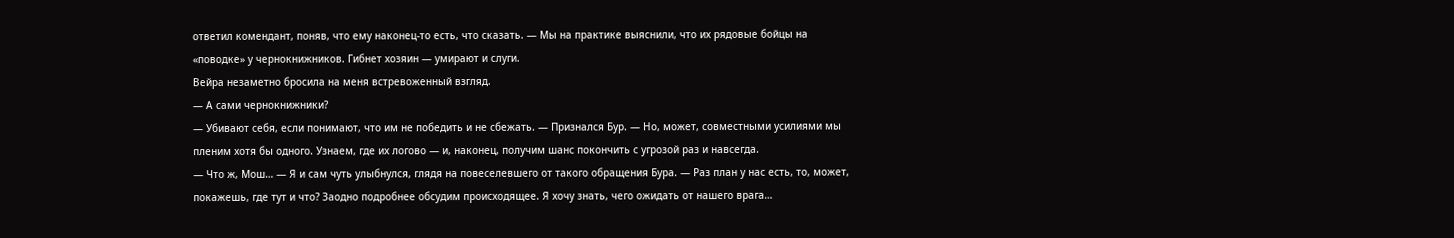ответил комендант, поняв, что ему наконец-то есть, что сказать. — Мы на практике выяснили, что их рядовые бойцы на «поводке» у чернокнижников. Гибнет хозяин — умирают и слуги.
Вейра незаметно бросила на меня встревоженный взгляд.
— А сами чернокнижники?
— Убивают себя, если понимают, что им не победить и не сбежать. — Признался Бур. — Но, может, совместными усилиями мы пленим хотя бы одного. Узнаем, где их логово — и, наконец, получим шанс покончить с угрозой раз и навсегда.
— Что ж, Мош… — Я и сам чуть улыбнулся, глядя на повеселевшего от такого обращения Бура. — Раз план у нас есть, то, может, покажешь, где тут и что? Заодно подробнее обсудим происходящее. Я хочу знать, чего ожидать от нашего врага…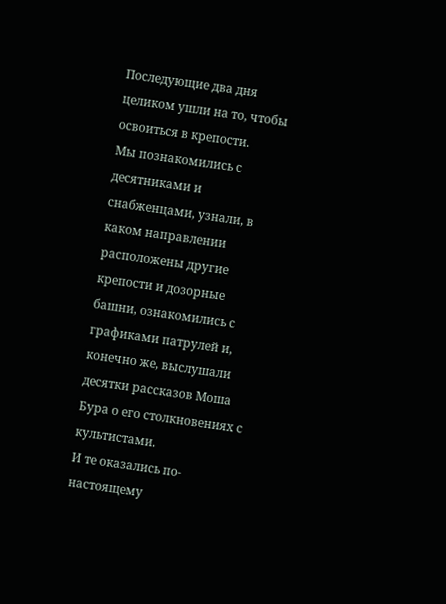Последующие два дня целиком ушли на то, чтобы освоиться в крепости.
Мы познакомились с десятниками и снабженцами, узнали, в каком направлении расположены другие крепости и дозорные башни, ознакомились с графиками патрулей и, конечно же, выслушали десятки рассказов Моша Бура о его столкновениях с культистами.
И те оказались по-настоящему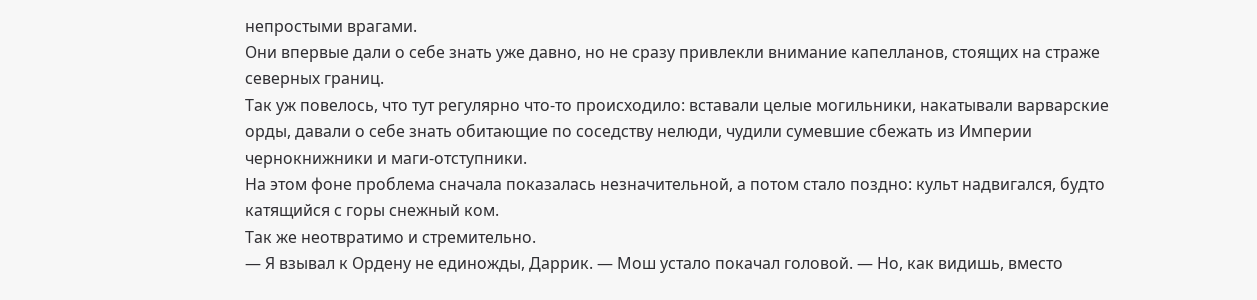непростыми врагами.
Они впервые дали о себе знать уже давно, но не сразу привлекли внимание капелланов, стоящих на страже северных границ.
Так уж повелось, что тут регулярно что-то происходило: вставали целые могильники, накатывали варварские орды, давали о себе знать обитающие по соседству нелюди, чудили сумевшие сбежать из Империи чернокнижники и маги-отступники.
На этом фоне проблема сначала показалась незначительной, а потом стало поздно: культ надвигался, будто катящийся с горы снежный ком.
Так же неотвратимо и стремительно.
— Я взывал к Ордену не единожды, Даррик. — Мош устало покачал головой. — Но, как видишь, вместо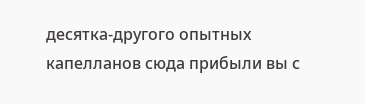десятка-другого опытных капелланов сюда прибыли вы с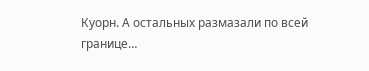Куорн. А остальных размазали по всей границе…